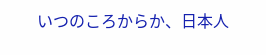いつのころからか、日本人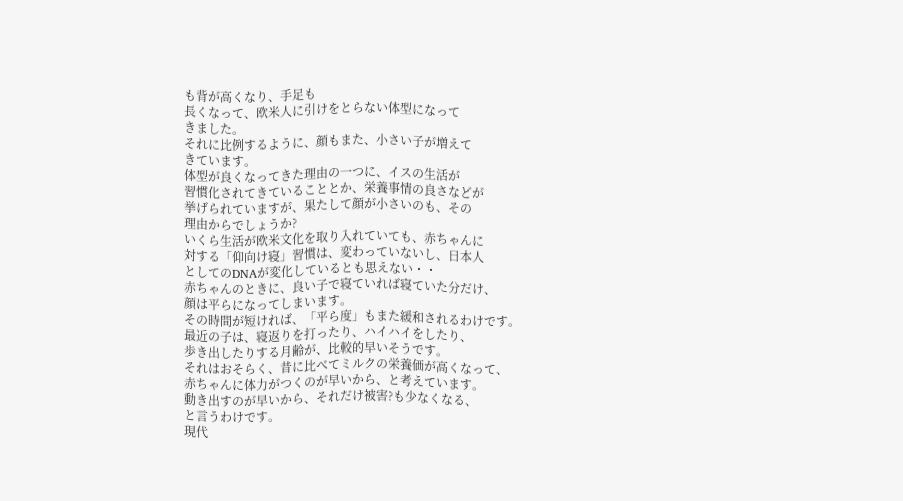も背が高くなり、手足も
長くなって、欧米人に引けをとらない体型になって
きました。
それに比例するように、顔もまた、小さい子が増えて
きています。
体型が良くなってきた理由の一つに、イスの生活が
習慣化されてきていることとか、栄養事情の良さなどが
挙げられていますが、果たして顔が小さいのも、その
理由からでしょうか?
いくら生活が欧米文化を取り入れていても、赤ちゃんに
対する「仰向け寝」習慣は、変わっていないし、日本人
としてのDNAが変化しているとも思えない・・
赤ちゃんのときに、良い子で寝ていれば寝ていた分だけ、
顔は平らになってしまいます。
その時間が短ければ、「平ら度」もまた緩和されるわけです。
最近の子は、寝返りを打ったり、ハイハイをしたり、
歩き出したりする月齢が、比較的早いそうです。
それはおそらく、昔に比べてミルクの栄養価が高くなって、
赤ちゃんに体力がつくのが早いから、と考えています。
動き出すのが早いから、それだけ被害?も少なくなる、
と言うわけです。
現代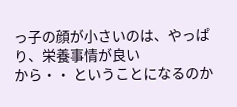っ子の顔が小さいのは、やっぱり、栄養事情が良い
から・・ ということになるのか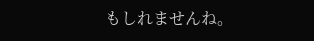もしれませんね。